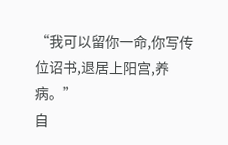“我可以留你一命,你写传位诏书,退居上阳宫,养病。”
自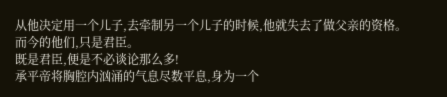从他决定用一个儿子,去牵制另一个儿子的时候,他就失去了做父亲的资格。
而今的他们,只是君臣。
既是君臣,便是不必谈论那么多!
承平帝将胸腔内汹涌的气息尽数平息,身为一个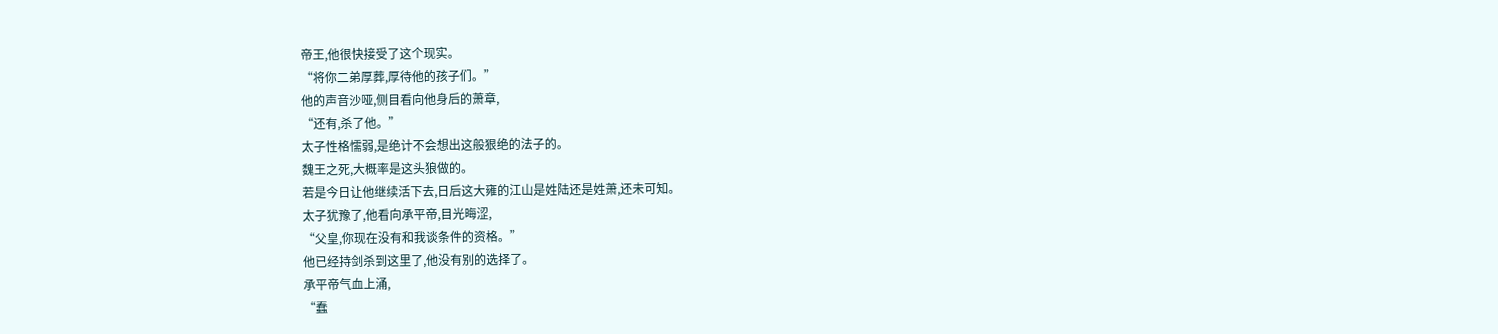帝王,他很快接受了这个现实。
“将你二弟厚葬,厚待他的孩子们。”
他的声音沙哑,侧目看向他身后的萧章,
“还有,杀了他。”
太子性格懦弱,是绝计不会想出这般狠绝的法子的。
魏王之死,大概率是这头狼做的。
若是今日让他继续活下去,日后这大雍的江山是姓陆还是姓萧,还未可知。
太子犹豫了,他看向承平帝,目光晦涩,
“父皇,你现在没有和我谈条件的资格。”
他已经持剑杀到这里了,他没有别的选择了。
承平帝气血上涌,
“蠢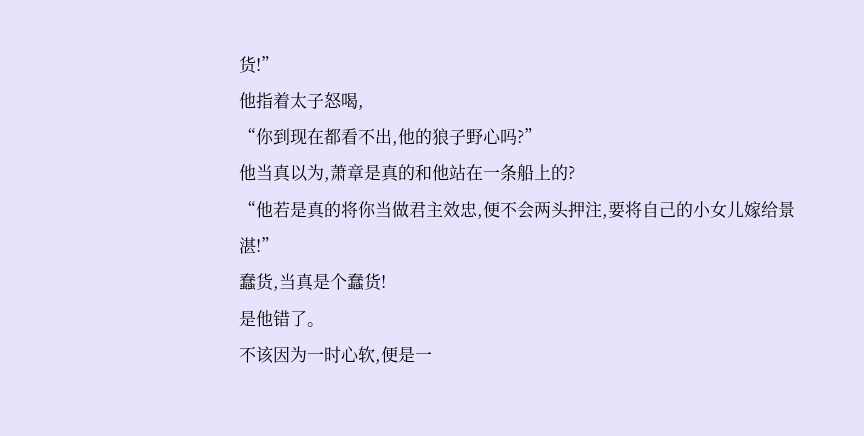货!”
他指着太子怒喝,
“你到现在都看不出,他的狼子野心吗?”
他当真以为,萧章是真的和他站在一条船上的?
“他若是真的将你当做君主效忠,便不会两头押注,要将自己的小女儿嫁给景湛!”
蠢货,当真是个蠢货!
是他错了。
不该因为一时心软,便是一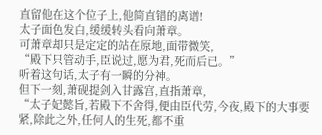直留他在这个位子上,他简直错的离谱!
太子面色发白,缓缓转头看向萧章。
可萧章却只是定定的站在原地,面带微笑,
“殿下只管动手,臣说过,愿为君,死而后已。”
听着这句话,太子有一瞬的分神。
但下一刻,萧砚提剑入甘露宫,直指萧章,
“太子妃懿旨,若殿下不舍得,便由臣代劳,今夜,殿下的大事要紧,除此之外,任何人的生死,都不重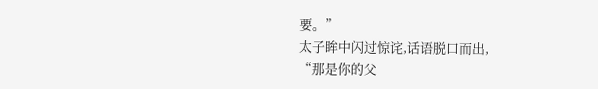要。”
太子眸中闪过惊诧,话语脱口而出,
“那是你的父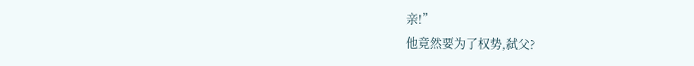亲!”
他竟然要为了权势,弑父?